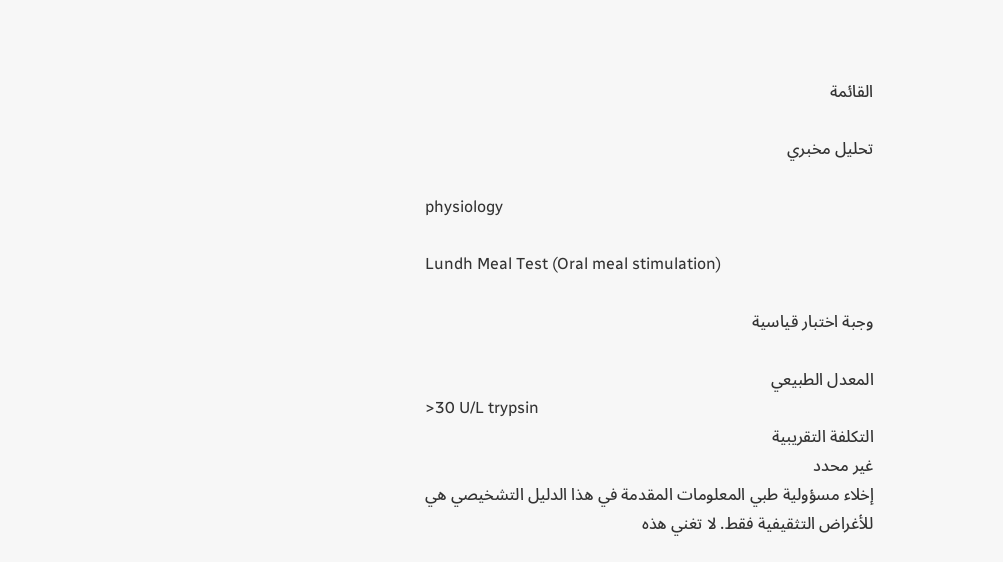القائمة

تحليل مخبري

physiology

Lundh Meal Test (Oral meal stimulation)

وجبة اختبار قياسية

المعدل الطبيعي
>30 U/L trypsin
التكلفة التقريبية
غير محدد
إخلاء مسؤولية طبي المعلومات المقدمة في هذا الدليل التشخيصي هي للأغراض التثقيفية فقط. لا تغني هذه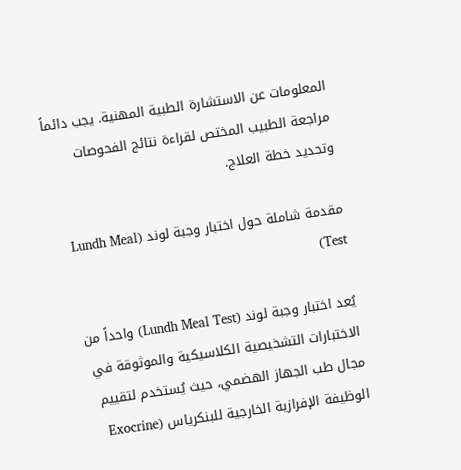المعلومات عن الاستشارة الطبية المهنية. يجب دائماً مراجعة الطبيب المختص لقراءة نتائج الفحوصات وتحديد خطة العلاج.

مقدمة شاملة حول اختبار وجبة لوند (Lundh Meal Test)

يُعد اختبار وجبة لوند (Lundh Meal Test) واحداً من الاختبارات التشخيصية الكلاسيكية والموثوقة في مجال طب الجهاز الهضمي، حيث يُستخدم لتقييم الوظيفة الإفرازية الخارجية للبنكرياس (Exocrine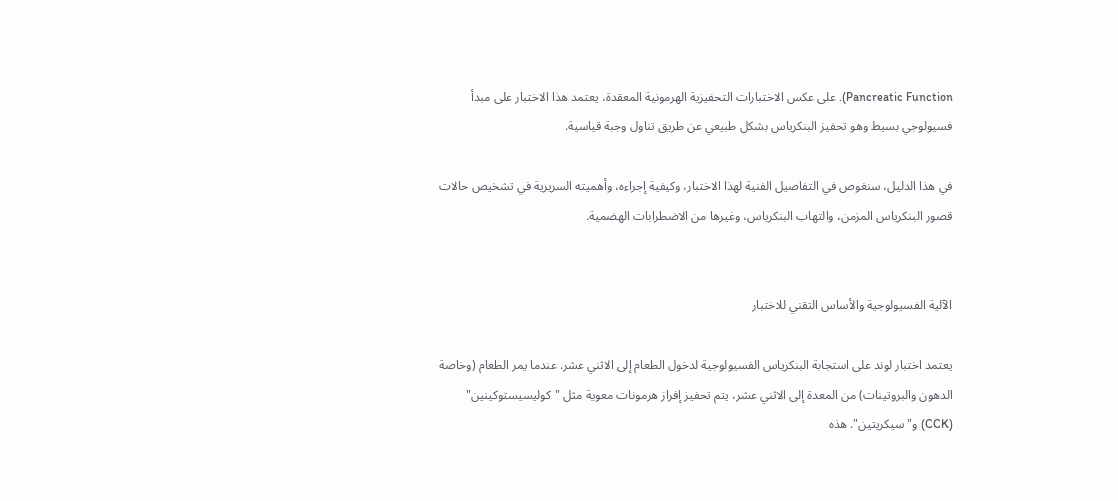Pancreatic Function). على عكس الاختبارات التحفيزية الهرمونية المعقدة، يعتمد هذا الاختبار على مبدأ فسيولوجي بسيط وهو تحفيز البنكرياس بشكل طبيعي عن طريق تناول وجبة قياسية.

في هذا الدليل، سنغوص في التفاصيل الفنية لهذا الاختبار، وكيفية إجراءه، وأهميته السريرية في تشخيص حالات قصور البنكرياس المزمن، والتهاب البنكرياس، وغيرها من الاضطرابات الهضمية.


الآلية الفسيولوجية والأساس التقني للاختبار

يعتمد اختبار لوند على استجابة البنكرياس الفسيولوجية لدخول الطعام إلى الاثني عشر. عندما يمر الطعام (وخاصة الدهون والبروتينات) من المعدة إلى الاثني عشر، يتم تحفيز إفراز هرمونات معوية مثل "كوليسيستوكينين" (CCK) و"سيكريتين". هذه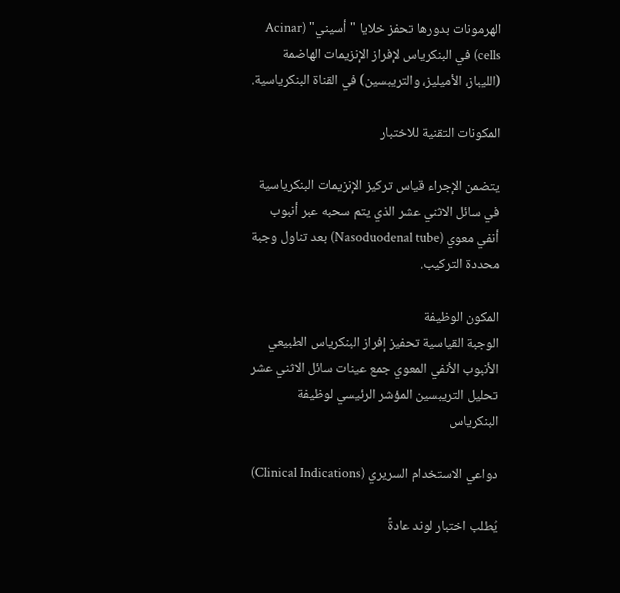الهرمونات بدورها تحفز خلايا "أسيني" (Acinar cells) في البنكرياس لإفراز الإنزيمات الهاضمة (الليباز، الأميليز، والتريبسين) في القناة البنكرياسية.

المكونات التقنية للاختبار

يتضمن الإجراء قياس تركيز الإنزيمات البنكرياسية في سائل الاثني عشر الذي يتم سحبه عبر أنبوب أنفي معوي (Nasoduodenal tube) بعد تناول وجبة محددة التركيب.

المكون الوظيفة
الوجبة القياسية تحفيز إفراز البنكرياس الطبيعي
الأنبوب الأنفي المعوي جمع عينات سائل الاثني عشر
تحليل التريبسين المؤشر الرئيسي لوظيفة البنكرياس

دواعي الاستخدام السريري (Clinical Indications)

يُطلب اختبار لوند عادةً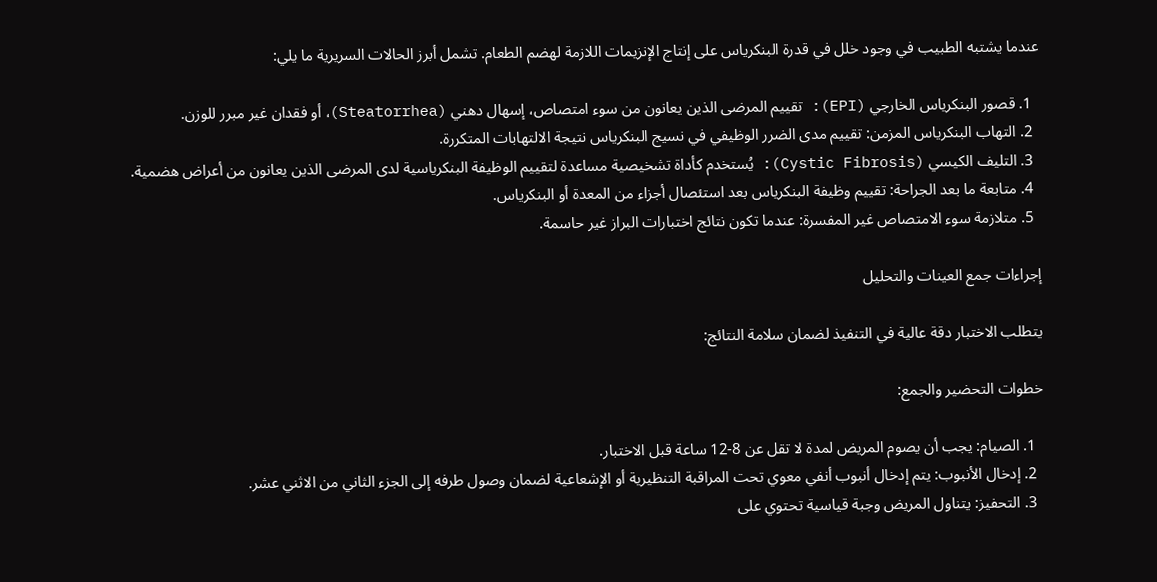عندما يشتبه الطبيب في وجود خلل في قدرة البنكرياس على إنتاج الإنزيمات اللازمة لهضم الطعام. تشمل أبرز الحالات السريرية ما يلي:

  1. قصور البنكرياس الخارجي (EPI): تقييم المرضى الذين يعانون من سوء امتصاص، إسهال دهني (Steatorrhea)، أو فقدان غير مبرر للوزن.
  2. التهاب البنكرياس المزمن: تقييم مدى الضرر الوظيفي في نسيج البنكرياس نتيجة الالتهابات المتكررة.
  3. التليف الكيسي (Cystic Fibrosis): يُستخدم كأداة تشخيصية مساعدة لتقييم الوظيفة البنكرياسية لدى المرضى الذين يعانون من أعراض هضمية.
  4. متابعة ما بعد الجراحة: تقييم وظيفة البنكرياس بعد استئصال أجزاء من المعدة أو البنكرياس.
  5. متلازمة سوء الامتصاص غير المفسرة: عندما تكون نتائج اختبارات البراز غير حاسمة.

إجراءات جمع العينات والتحليل

يتطلب الاختبار دقة عالية في التنفيذ لضمان سلامة النتائج:

خطوات التحضير والجمع:

  1. الصيام: يجب أن يصوم المريض لمدة لا تقل عن 8-12 ساعة قبل الاختبار.
  2. إدخال الأنبوب: يتم إدخال أنبوب أنفي معوي تحت المراقبة التنظيرية أو الإشعاعية لضمان وصول طرفه إلى الجزء الثاني من الاثني عشر.
  3. التحفيز: يتناول المريض وجبة قياسية تحتوي على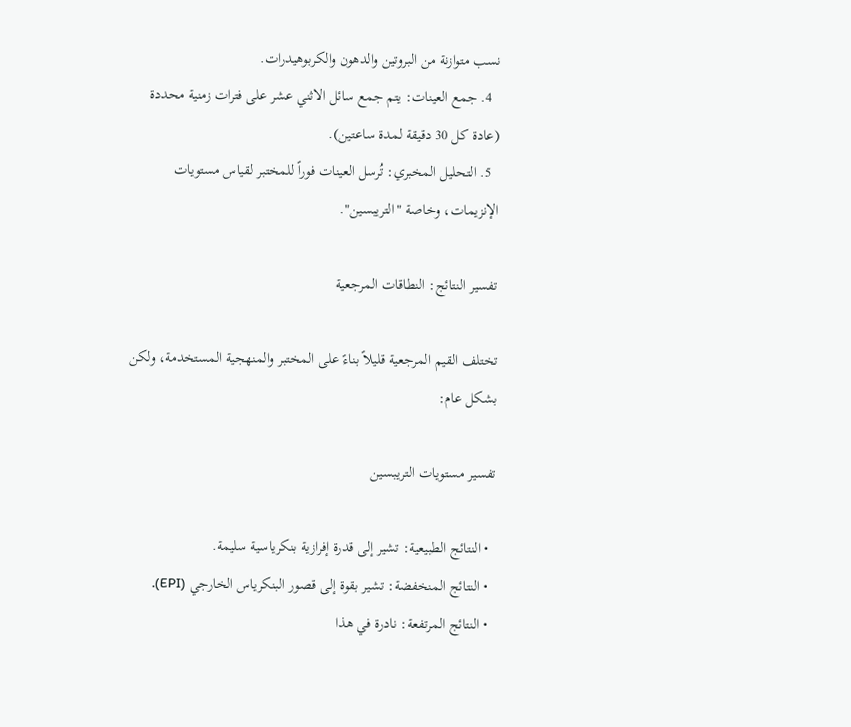نسب متوازنة من البروتين والدهون والكربوهيدرات.
  4. جمع العينات: يتم جمع سائل الاثني عشر على فترات زمنية محددة (عادة كل 30 دقيقة لمدة ساعتين).
  5. التحليل المخبري: تُرسل العينات فوراً للمختبر لقياس مستويات الإنزيمات، وخاصة "التريبسين".

تفسير النتائج: النطاقات المرجعية

تختلف القيم المرجعية قليلاً بناءً على المختبر والمنهجية المستخدمة، ولكن بشكل عام:

تفسير مستويات التريبسين

  • النتائج الطبيعية: تشير إلى قدرة إفرازية بنكرياسية سليمة.
  • النتائج المنخفضة: تشير بقوة إلى قصور البنكرياس الخارجي (EPI).
  • النتائج المرتفعة: نادرة في هذا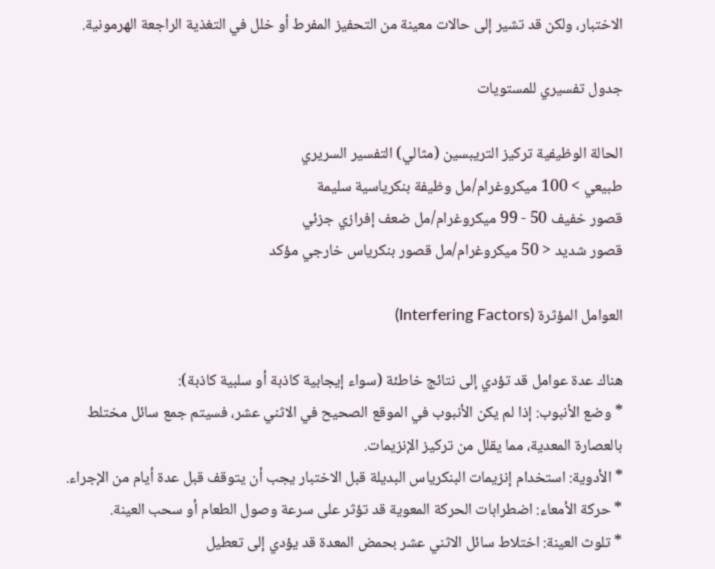الاختبار، ولكن قد تشير إلى حالات معينة من التحفيز المفرط أو خلل في التغذية الراجعة الهرمونية.

جدول تفسيري للمستويات

الحالة الوظيفية تركيز التريبسين (مثالي) التفسير السريري
طبيعي > 100 ميكروغرام/مل وظيفة بنكرياسية سليمة
قصور خفيف 50 - 99 ميكروغرام/مل ضعف إفرازي جزئي
قصور شديد < 50 ميكروغرام/مل قصور بنكرياس خارجي مؤكد

العوامل المؤثرة (Interfering Factors)

هناك عدة عوامل قد تؤدي إلى نتائج خاطئة (سواء إيجابية كاذبة أو سلبية كاذبة):
* وضع الأنبوب: إذا لم يكن الأنبوب في الموقع الصحيح في الاثني عشر، فسيتم جمع سائل مختلط بالعصارة المعدية، مما يقلل من تركيز الإنزيمات.
* الأدوية: استخدام إنزيمات البنكرياس البديلة قبل الاختبار يجب أن يتوقف قبل عدة أيام من الإجراء.
* حركة الأمعاء: اضطرابات الحركة المعوية قد تؤثر على سرعة وصول الطعام أو سحب العينة.
* تلوث العينة: اختلاط سائل الاثني عشر بحمض المعدة قد يؤدي إلى تعطيل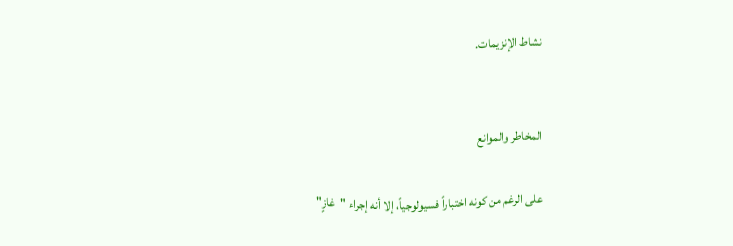نشاط الإنزيمات.


المخاطر والموانع

على الرغم من كونه اختباراً فسيولوجياً، إلا أنه إجراء "غازٍ"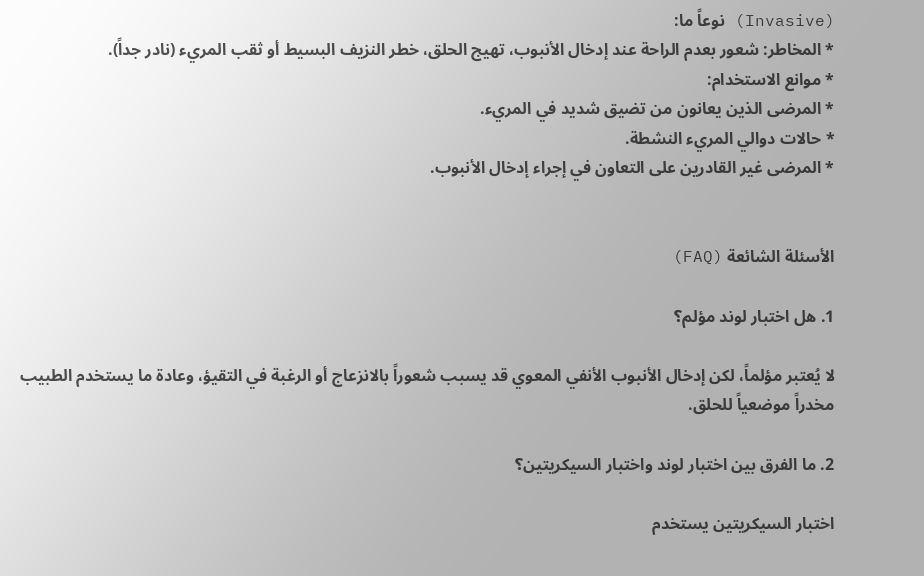(Invasive) نوعاً ما:
* المخاطر: شعور بعدم الراحة عند إدخال الأنبوب، تهيج الحلق، خطر النزيف البسيط أو ثقب المريء (نادر جداً).
* موانع الاستخدام:
* المرضى الذين يعانون من تضيق شديد في المريء.
* حالات دوالي المريء النشطة.
* المرضى غير القادرين على التعاون في إجراء إدخال الأنبوب.


الأسئلة الشائعة (FAQ)

1. هل اختبار لوند مؤلم؟

لا يُعتبر مؤلماً، لكن إدخال الأنبوب الأنفي المعوي قد يسبب شعوراً بالانزعاج أو الرغبة في التقيؤ، وعادة ما يستخدم الطبيب مخدراً موضعياً للحلق.

2. ما الفرق بين اختبار لوند واختبار السيكريتين؟

اختبار السيكريتين يستخدم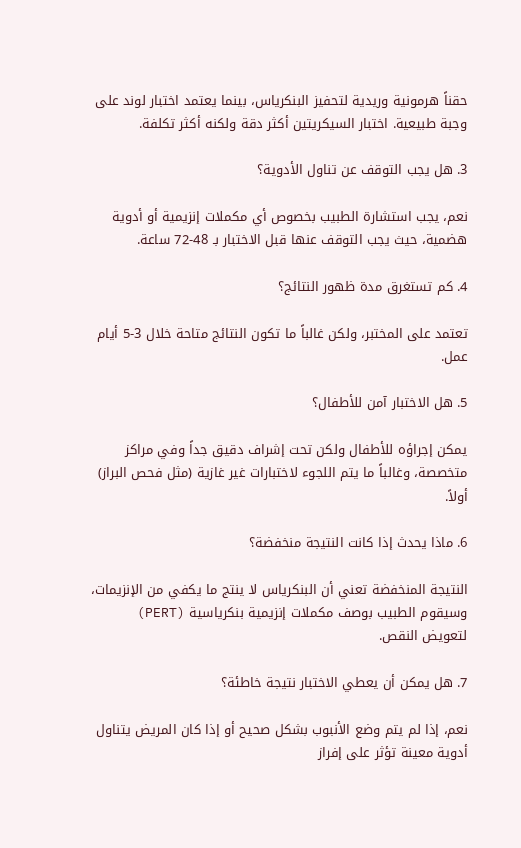حقناً هرمونية وريدية لتحفيز البنكرياس، بينما يعتمد اختبار لوند على وجبة طبيعية. اختبار السيكريتين أكثر دقة ولكنه أكثر تكلفة.

3. هل يجب التوقف عن تناول الأدوية؟

نعم، يجب استشارة الطبيب بخصوص أي مكملات إنزيمية أو أدوية هضمية، حيث يجب التوقف عنها قبل الاختبار بـ 48-72 ساعة.

4. كم تستغرق مدة ظهور النتائج؟

تعتمد على المختبر، ولكن غالباً ما تكون النتائج متاحة خلال 3-5 أيام عمل.

5. هل الاختبار آمن للأطفال؟

يمكن إجراؤه للأطفال ولكن تحت إشراف دقيق جداً وفي مراكز متخصصة، وغالباً ما يتم اللجوء لاختبارات غير غازية (مثل فحص البراز) أولاً.

6. ماذا يحدث إذا كانت النتيجة منخفضة؟

النتيجة المنخفضة تعني أن البنكرياس لا ينتج ما يكفي من الإنزيمات، وسيقوم الطبيب بوصف مكملات إنزيمية بنكرياسية (PERT) لتعويض النقص.

7. هل يمكن أن يعطي الاختبار نتيجة خاطئة؟

نعم، إذا لم يتم وضع الأنبوب بشكل صحيح أو إذا كان المريض يتناول أدوية معينة تؤثر على إفراز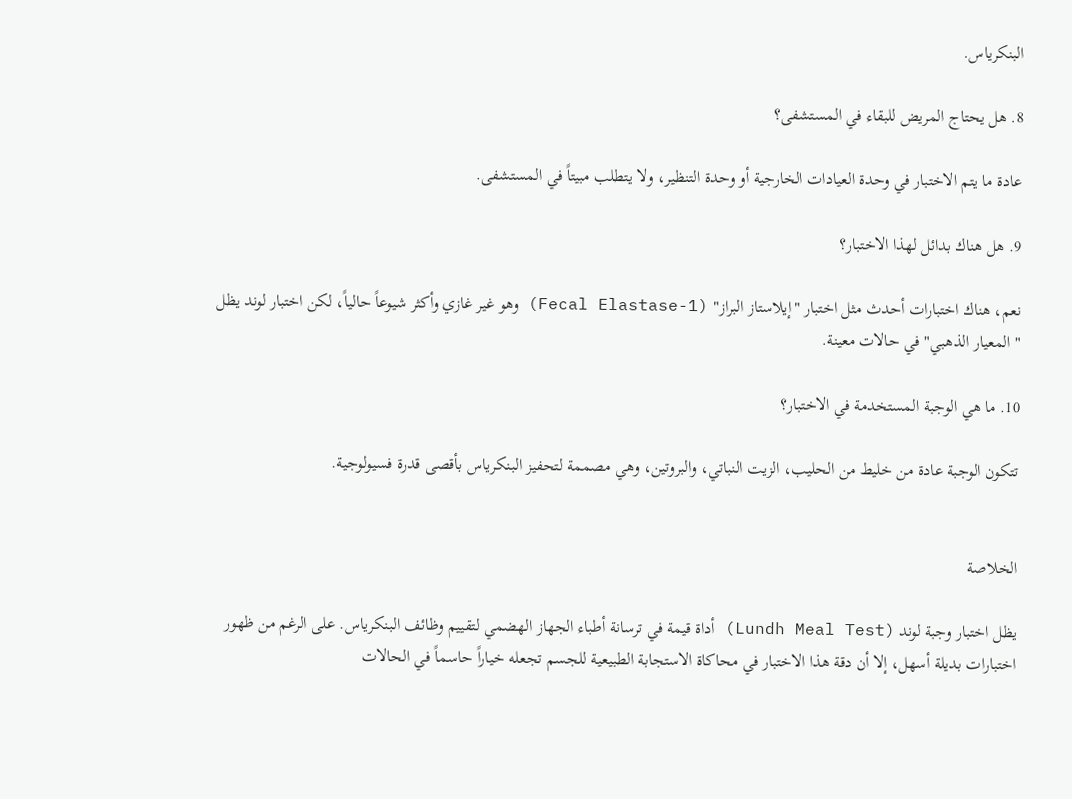البنكرياس.

8. هل يحتاج المريض للبقاء في المستشفى؟

عادة ما يتم الاختبار في وحدة العيادات الخارجية أو وحدة التنظير، ولا يتطلب مبيتاً في المستشفى.

9. هل هناك بدائل لهذا الاختبار؟

نعم، هناك اختبارات أحدث مثل اختبار "إيلاستاز البراز" (Fecal Elastase-1) وهو غير غازي وأكثر شيوعاً حالياً، لكن اختبار لوند يظل "المعيار الذهبي" في حالات معينة.

10. ما هي الوجبة المستخدمة في الاختبار؟

تتكون الوجبة عادة من خليط من الحليب، الزيت النباتي، والبروتين، وهي مصممة لتحفيز البنكرياس بأقصى قدرة فسيولوجية.


الخلاصة

يظل اختبار وجبة لوند (Lundh Meal Test) أداة قيمة في ترسانة أطباء الجهاز الهضمي لتقييم وظائف البنكرياس. على الرغم من ظهور اختبارات بديلة أسهل، إلا أن دقة هذا الاختبار في محاكاة الاستجابة الطبيعية للجسم تجعله خياراً حاسماً في الحالات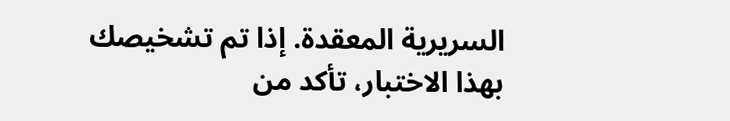السريرية المعقدة. إذا تم تشخيصك بهذا الاختبار، تأكد من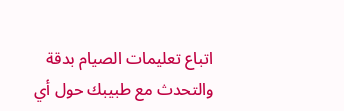اتباع تعليمات الصيام بدقة والتحدث مع طبيبك حول أي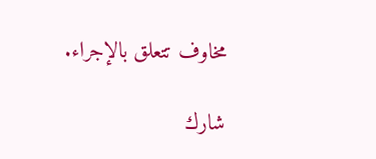مخاوف تتعلق بالإجراء.

شارك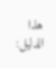هذا الدليل: